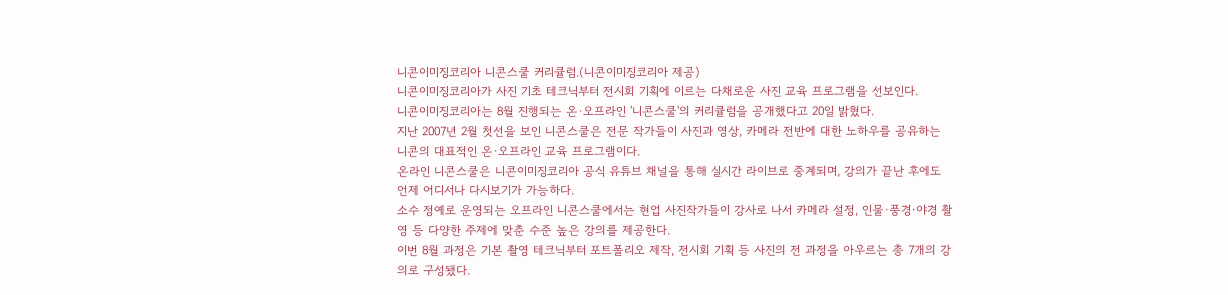니콘이미징코리아 니콘스쿨 커리큘럼.(니콘이미징코리아 제공)
니콘이미징코리아가 사진 기초 테크닉부터 전시회 기획에 이르는 다채로운 사진 교육 프로그램을 선보인다.
니콘이미징코리아는 8월 진행되는 온·오프라인 '니콘스쿨'의 커리큘럼을 공개했다고 20일 밝혔다.
지난 2007년 2월 첫선을 보인 니콘스쿨은 전문 작가들이 사진과 영상, 카메라 전반에 대한 노하우를 공유하는 니콘의 대표적인 온·오프라인 교육 프로그램이다.
온라인 니콘스쿨은 니콘이미징코리아 공식 유튜브 채널을 통해 실시간 라이브로 중계되며, 강의가 끝난 후에도 언제 어디서나 다시보기가 가능하다.
소수 정예로 운영되는 오프라인 니콘스쿨에서는 현업 사진작가들이 강사로 나서 카메라 설정, 인물·풍경·야경 촬영 등 다양한 주제에 맞춘 수준 높은 강의를 제공한다.
이번 8월 과정은 기본 촬영 테크닉부터 포트폴리오 제작, 전시회 기획 등 사진의 전 과정을 아우르는 총 7개의 강의로 구성됐다.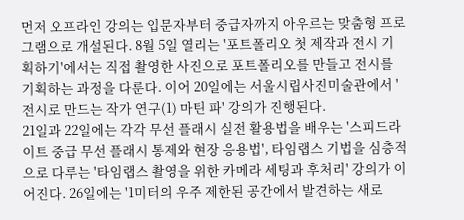먼저 오프라인 강의는 입문자부터 중급자까지 아우르는 맞춤형 프로그램으로 개설된다. 8월 5일 열리는 '포트폴리오 첫 제작과 전시 기획하기'에서는 직접 촬영한 사진으로 포트폴리오를 만들고 전시를 기획하는 과정을 다룬다. 이어 20일에는 서울시립사진미술관에서 '전시로 만드는 작가 연구(1) 마틴 파' 강의가 진행된다.
21일과 22일에는 각각 무선 플래시 실전 활용법을 배우는 '스피드라이트 중급 무선 플래시 통제와 현장 응용법', 타임랩스 기법을 심층적으로 다루는 '타임랩스 촬영을 위한 카메라 세팅과 후처리' 강의가 이어진다. 26일에는 '1미터의 우주 제한된 공간에서 발견하는 새로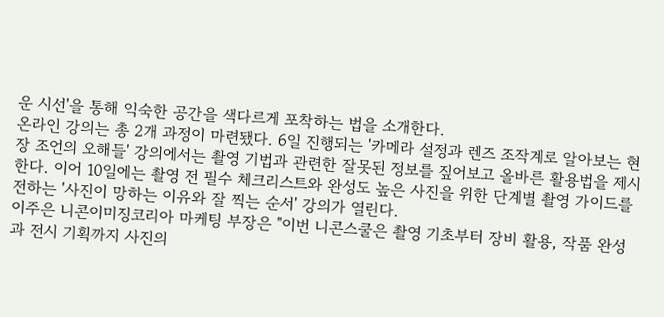운 시선'을 통해 익숙한 공간을 색다르게 포착하는 법을 소개한다.
온라인 강의는 총 2개 과정이 마련됐다. 6일 진행되는 '카메라 설정과 렌즈 조작계로 알아보는 현장 조언의 오해들' 강의에서는 촬영 기법과 관련한 잘못된 정보를 짚어보고 올바른 활용법을 제시한다. 이어 10일에는 촬영 전 필수 체크리스트와 완성도 높은 사진을 위한 단계별 촬영 가이드를 전하는 '사진이 망하는 이유와 잘 찍는 순서' 강의가 열린다.
이주은 니콘이미징코리아 마케팅 부장은 "이번 니콘스쿨은 촬영 기초부터 장비 활용, 작품 완성과 전시 기획까지 사진의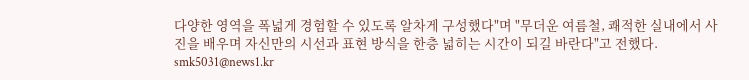다양한 영역을 폭넓게 경험할 수 있도록 알차게 구성했다"며 "무더운 여름철, 쾌적한 실내에서 사진을 배우며 자신만의 시선과 표현 방식을 한층 넓히는 시간이 되길 바란다"고 전했다.
smk5031@news1.kr